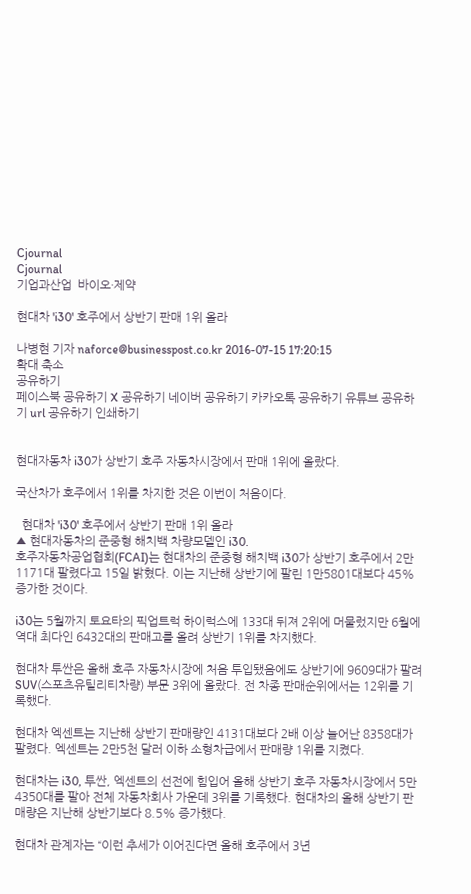Cjournal
Cjournal
기업과산업  바이오·제약

현대차 'i30' 호주에서 상반기 판매 1위 올라

나병현 기자 naforce@businesspost.co.kr 2016-07-15 17:20:15
확대 축소
공유하기
페이스북 공유하기 X 공유하기 네이버 공유하기 카카오톡 공유하기 유튜브 공유하기 url 공유하기 인쇄하기


현대자동차 i30가 상반기 호주 자동차시장에서 판매 1위에 올랐다.

국산차가 호주에서 1위를 차지한 것은 이번이 처음이다.

  현대차 'i30' 호주에서 상반기 판매 1위 올라
▲ 현대자동차의 준중형 해치백 차량모델인 i30.
호주자동차공업협회(FCAI)는 현대차의 준중형 해치백 i30가 상반기 호주에서 2만1171대 팔렸다고 15일 밝혔다. 이는 지난해 상반기에 팔린 1만5801대보다 45% 증가한 것이다.

i30는 5월까지 토요타의 픽업트럭 하이럭스에 133대 뒤져 2위에 머물렀지만 6월에 역대 최다인 6432대의 판매고를 올려 상반기 1위를 차지했다.

현대차 투싼은 올해 호주 자동차시장에 처음 투입됐음에도 상반기에 9609대가 팔려 SUV(스포츠유틸리티차량) 부문 3위에 올랐다. 전 차종 판매순위에서는 12위를 기록했다.

현대차 엑센트는 지난해 상반기 판매량인 4131대보다 2배 이상 늘어난 8358대가 팔렸다. 엑센트는 2만5천 달러 이하 소형차급에서 판매량 1위를 지켰다.

현대차는 i30, 투싼, 엑센트의 선전에 힘입어 올해 상반기 호주 자동차시장에서 5만4350대를 팔아 전체 자동차회사 가운데 3위를 기록했다. 현대차의 올해 상반기 판매량은 지난해 상반기보다 8.5% 증가했다.

현대차 관계자는 “이런 추세가 이어진다면 올해 호주에서 3년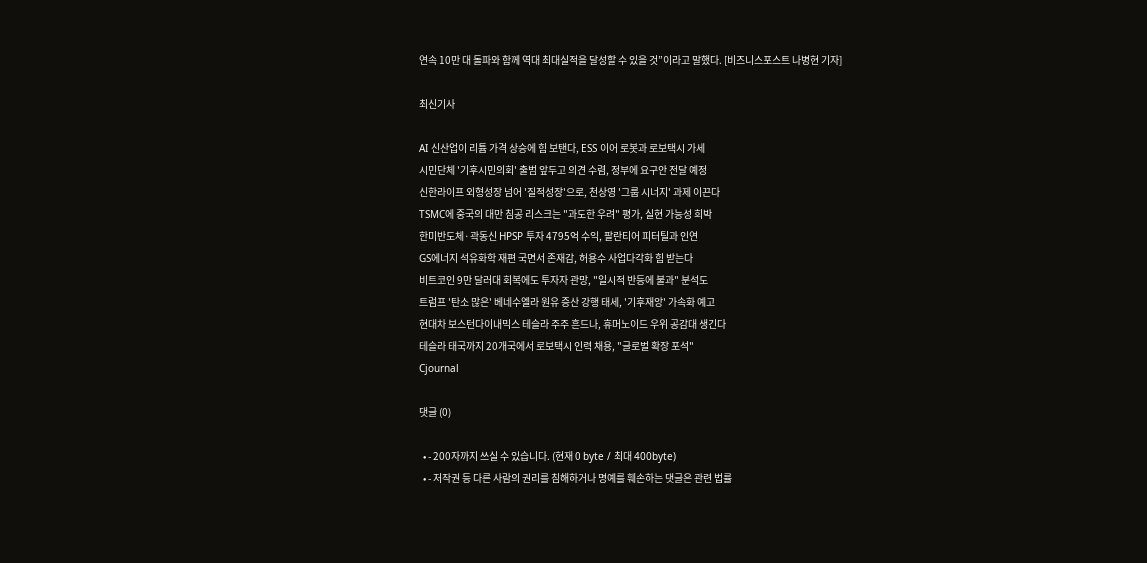연속 10만 대 돌파와 함께 역대 최대실적을 달성할 수 있을 것”이라고 말했다. [비즈니스포스트 나병현 기자]

최신기사

AI 신산업이 리튬 가격 상승에 힘 보탠다, ESS 이어 로봇과 로보택시 가세
시민단체 '기후시민의회' 출범 앞두고 의견 수렴, 정부에 요구안 전달 예정
신한라이프 외형성장 넘어 '질적성장'으로, 천상영 '그룹 시너지' 과제 이끈다
TSMC에 중국의 대만 침공 리스크는 "과도한 우려" 평가, 실현 가능성 희박
한미반도체·곽동신 HPSP 투자 4795억 수익, 팔란티어 피터틸과 인연
GS에너지 석유화학 재편 국면서 존재감, 허용수 사업다각화 힘 받는다
비트코인 9만 달러대 회복에도 투자자 관망, "일시적 반등에 불과" 분석도
트럼프 '탄소 많은' 베네수엘라 원유 증산 강행 태세, '기후재앙' 가속화 예고
현대차 보스턴다이내믹스 테슬라 주주 흔드나, 휴머노이드 우위 공감대 생긴다
테슬라 태국까지 20개국에서 로보택시 인력 채용, "글로벌 확장 포석"
Cjournal

댓글 (0)

  • - 200자까지 쓰실 수 있습니다. (현재 0 byte / 최대 400byte)
  • - 저작권 등 다른 사람의 권리를 침해하거나 명예를 훼손하는 댓글은 관련 법률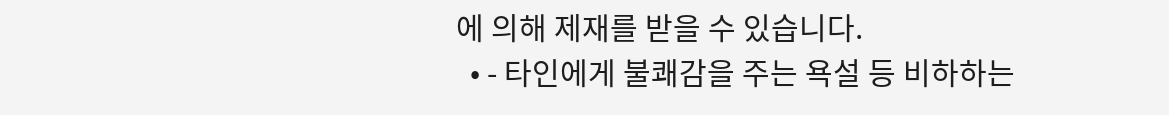에 의해 제재를 받을 수 있습니다.
  • - 타인에게 불쾌감을 주는 욕설 등 비하하는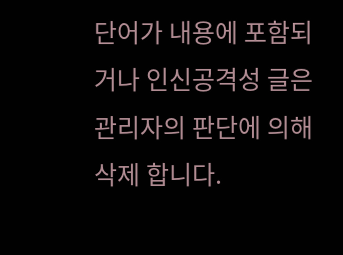단어가 내용에 포함되거나 인신공격성 글은 관리자의 판단에 의해 삭제 합니다.